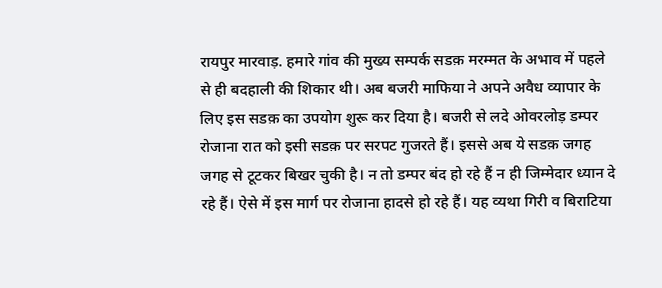रायपुर मारवाड़. हमारे गांव की मुख्य सम्पर्क सडक़ मरम्मत के अभाव में पहले से ही बदहाली की शिकार थी। अब बजरी माफिया ने अपने अवैध व्यापार के लिए इस सडक़ का उपयोग शुरू कर दिया है। बजरी से लदे ओवरलोड़ डम्पर रोजाना रात को इसी सडक़ पर सरपट गुजरते हैं। इससे अब ये सडक़ जगह जगह से टूटकर बिखर चुकी है। न तो डम्पर बंद हो रहे हैं न ही जिम्मेदार ध्यान दे रहे हैं। ऐसे में इस मार्ग पर रोजाना हादसे हो रहे हैं। यह व्यथा गिरी व बिराटिया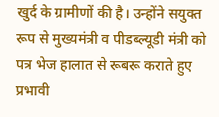खुर्द के ग्रामीणों की है। उन्होंने सयुक्त रूप से मुख्यमंत्री व पीडब्ल्यूडी मंत्री को पत्र भेज हालात से रूबरू कराते हुए प्रभावी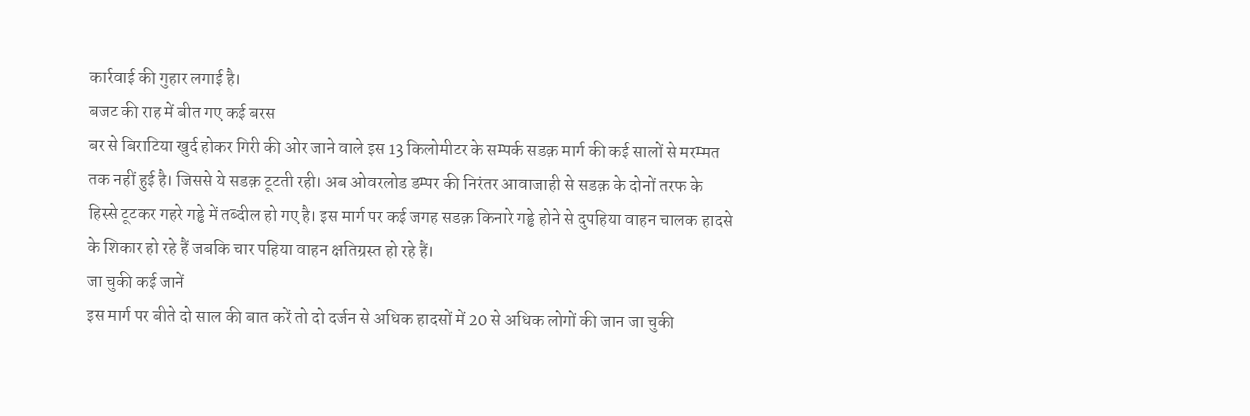कार्रवाई की गुहार लगाई है।
बजट की राह में बीत गए कई बरस
बर से बिराटिया खुर्द होकर गिरी की ओर जाने वाले इस 13 किलोमीटर के सम्पर्क सडक़ मार्ग की कई सालों से मरम्मत तक नहीं हुई है। जिससे ये सडक़ टूटती रही। अब ओवरलोड डम्पर की निरंतर आवाजाही से सडक़ के दोनों तरफ के हिस्से टूटकर गहरे गड्ढे में तब्दील हो गए है। इस मार्ग पर कई जगह सडक़ किनारे गड्ढे होने से दुपहिया वाहन चालक हादसे के शिकार हो रहे हैं जबकि चार पहिया वाहन क्षतिग्रस्त हो रहे हैं।
जा चुकी कई जानें
इस मार्ग पर बीते दो साल की बात करें तो दो दर्जन से अधिक हादसों में 20 से अधिक लोगों की जान जा चुकी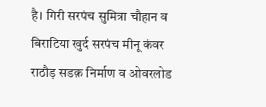है। गिरी सरपंच सुमित्रा चौहान व बिराटिया खुर्द सरपंच मीनू कंवर राठौड़ सडक़ निर्माण व ओवरलोड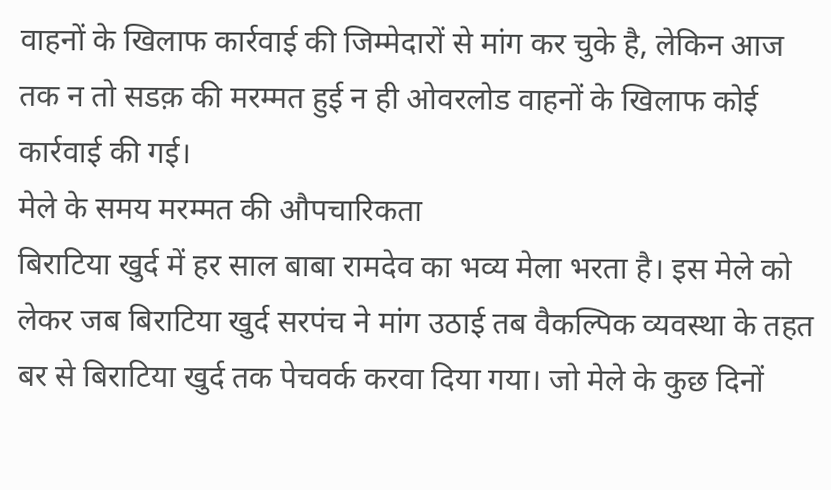वाहनों के खिलाफ कार्रवाई की जिम्मेदारों से मांग कर चुके है, लेकिन आज तक न तो सडक़ की मरम्मत हुई न ही ओवरलोड वाहनों के खिलाफ कोई कार्रवाई की गई।
मेले के समय मरम्मत की औपचारिकता
बिराटिया खुर्द में हर साल बाबा रामदेव का भव्य मेला भरता है। इस मेले को लेकर जब बिराटिया खुर्द सरपंच ने मांग उठाई तब वैकल्पिक व्यवस्था के तहत बर से बिराटिया खुर्द तक पेचवर्क करवा दिया गया। जो मेले के कुछ दिनों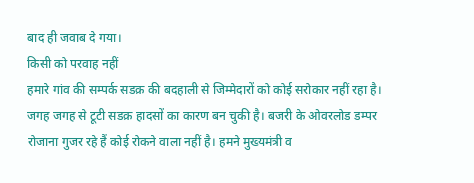बाद ही जवाब दे गया।
किसी को परवाह नहीं
हमारे गांव की सम्पर्क सडक़ की बदहाली से जिम्मेदारों को कोई सरोकार नहीं रहा है। जगह जगह से टूटी सडक़ हादसों का कारण बन चुकी है। बजरी के ओवरलोड डम्पर रोजाना गुजर रहे हैं कोई रोकने वाला नहीं है। हमने मुख्यमंत्री व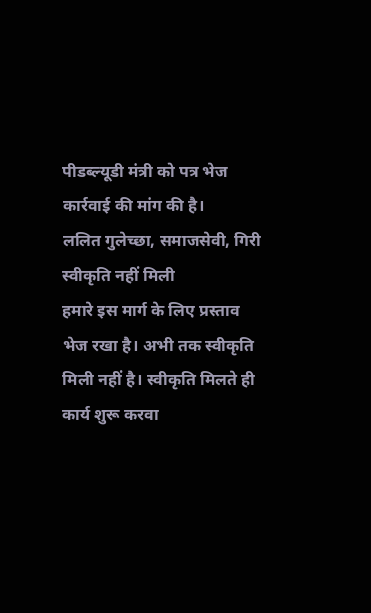पीडब्ल्यूडी मंत्री को पत्र भेज कार्रवाई की मांग की है।
ललित गुलेच्छा, समाजसेवी, गिरी
स्वीकृति नहीं मिली
हमारे इस मार्ग के लिए प्रस्ताव भेज रखा है। अभी तक स्वीकृति मिली नहीं है। स्वीकृति मिलते ही कार्य शुरू करवा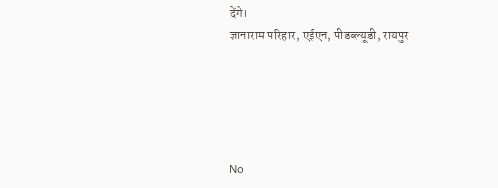देंगे।
ज्ञानाराम परिहार, एईएन, पीडब्ल्यूडी, रायपुर





No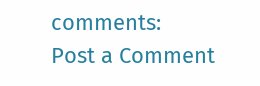comments:
Post a Comment